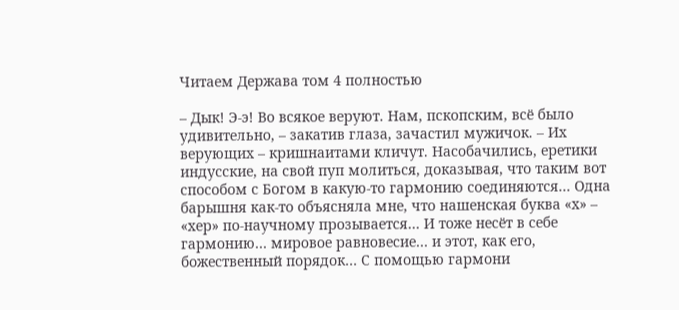Читаем Держава том 4 полностью

– Дык! Э-э! Во всякое веруют. Нам, пскопским, всё было удивительно, – закатив глаза, зачастил мужичок. – Их верующих – кришнаитами кличут. Насобачились, еретики индусские, на свой пуп молиться, доказывая, что таким вот способом с Богом в какую-то гармонию соединяются… Одна барышня как-то объясняла мне, что нашенская буква «х» – «хер» по-научному прозывается… И тоже несёт в себе гармонию… мировое равновесие… и этот, как его, божественный порядок… С помощью гармони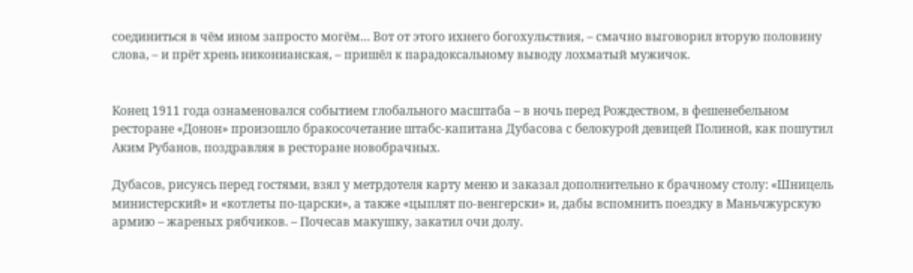соединиться в чём ином запросто могём… Вот от этого ихнего богохульствия, – смачно выговорил вторую половину слова, – и прёт хрень никонианская, – пришёл к парадоксальному выводу лохматый мужичок.


Конец 1911 года ознаменовался событием глобального масштаба – в ночь перед Рождеством, в фешенебельном ресторане «Донон» произошло бракосочетание штабс-капитана Дубасова с белокурой девицей Полиной, как пошутил Аким Рубанов, поздравляя в ресторане новобрачных.

Дубасов, рисуясь перед гостями, взял у метрдотеля карту меню и заказал дополнительно к брачному столу: «Шницель министерский» и «котлеты по-царски», а также «цыплят по-венгерски» и, дабы вспомнить поездку в Маньчжурскую армию – жареных рябчиков. – Почесав макушку, закатил очи долу.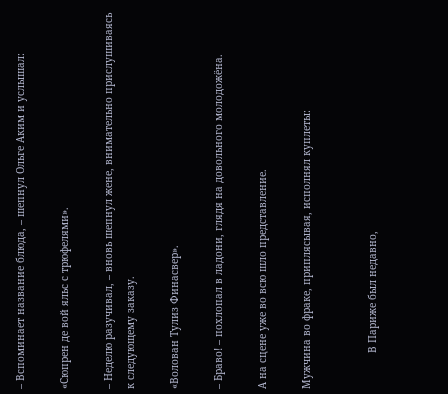– Вспоминает название блюда, – шепнул Ольге Аким и услышал:

«Сюпрен де вой яльс с трюфелями».

– Неделю разучивал, – вновь шепнул жене, внимательно прислушиваясь к следующему заказу.

«Волован Тулиз Финасвер».

– Браво! – похлопал в ладони, глядя на довольного молодожёна.

А на сцене уже во всю шло представление.

Мужчина во фраке, приплясывая, исполнял куплеты:


            В Париже был недавно,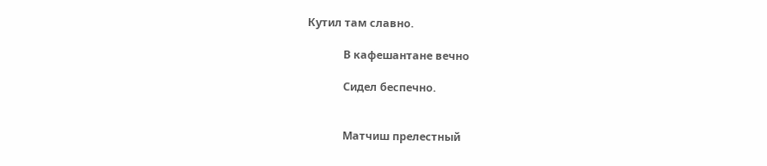Кутил там славно.

            В кафешантане вечно

            Сидел беспечно.


            Матчиш прелестный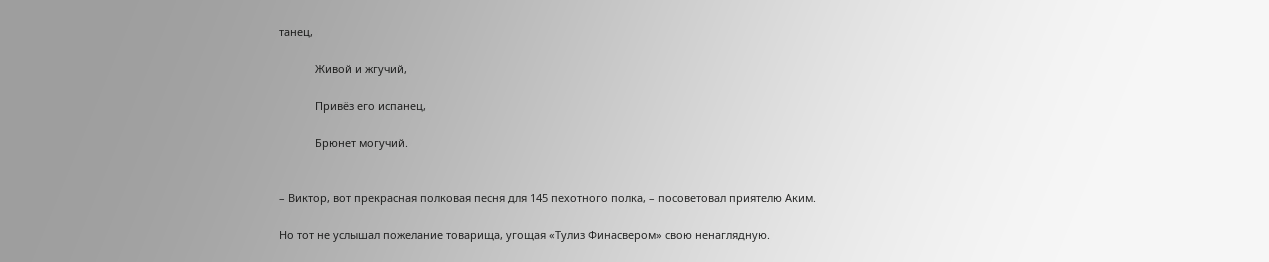танец,

            Живой и жгучий,

            Привёз его испанец,

            Брюнет могучий.


– Виктор, вот прекрасная полковая песня для 145 пехотного полка, – посоветовал приятелю Аким.

Но тот не услышал пожелание товарища, угощая «Тулиз Финасвером» свою ненаглядную.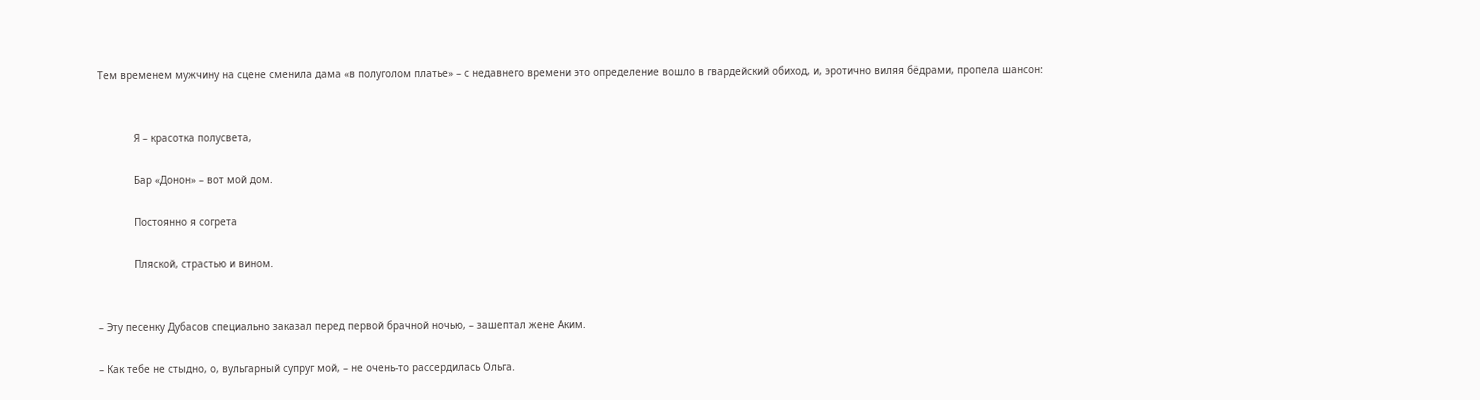Тем временем мужчину на сцене сменила дама «в полуголом платье» – с недавнего времени это определение вошло в гвардейский обиход, и, эротично виляя бёдрами, пропела шансон:


            Я – красотка полусвета,

            Бар «Донон» – вот мой дом.

            Постоянно я согрета

            Пляской, страстью и вином.


– Эту песенку Дубасов специально заказал перед первой брачной ночью, – зашептал жене Аким.

– Как тебе не стыдно, о, вульгарный супруг мой, – не очень-то рассердилась Ольга.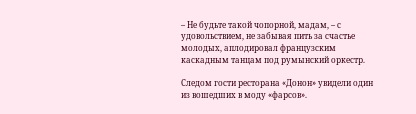– Не будьте такой чопорной, мадам, – с удовольствием, не забывая пить за счастье молодых, аплодировал французским каскадным танцам под румынский оркестр.

Следом гости ресторана «Донон» увидели один из вошедших в моду «фарсов».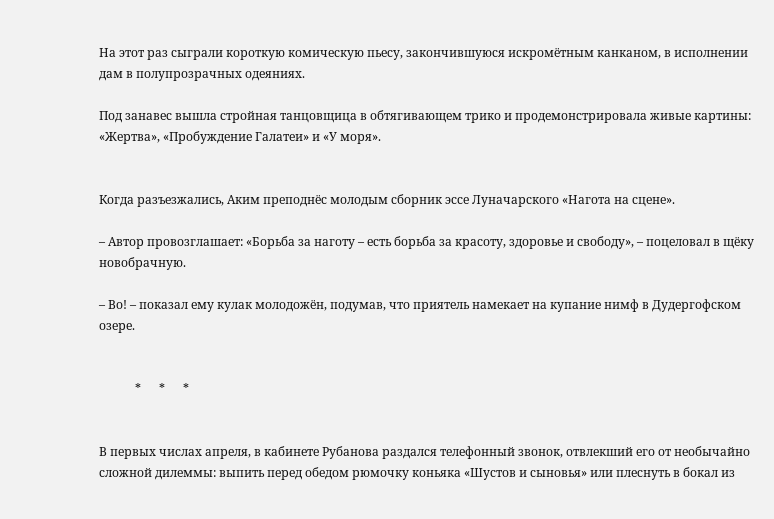На этот раз сыграли короткую комическую пьесу, закончившуюся искромётным канканом, в исполнении дам в полупрозрачных одеяниях.

Под занавес вышла стройная танцовщица в обтягивающем трико и продемонстрировала живые картины: «Жертва», «Пробуждение Галатеи» и «У моря».


Когда разъезжались, Аким преподнёс молодым сборник эссе Луначарского «Нагота на сцене».

– Автор провозглашает: «Борьба за наготу – есть борьба за красоту, здоровье и свободу», – поцеловал в щёку новобрачную.

– Во! – показал ему кулак молодожён, подумав, что приятель намекает на купание нимф в Дудергофском озере.


            *      *      *


В первых числах апреля, в кабинете Рубанова раздался телефонный звонок, отвлекший его от необычайно сложной дилеммы: выпить перед обедом рюмочку коньяка «Шустов и сыновья» или плеснуть в бокал из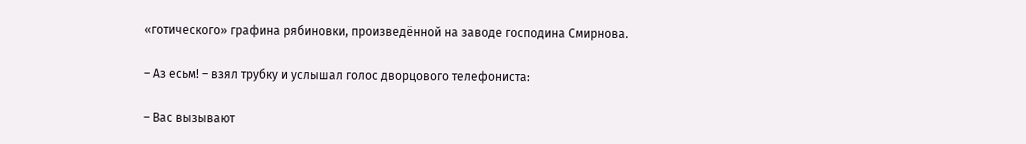«готического» графина рябиновки, произведённой на заводе господина Смирнова.

– Аз есьм! – взял трубку и услышал голос дворцового телефониста:

– Вас вызывают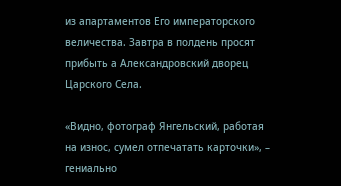из апартаментов Его императорского величества. Завтра в полдень просят прибыть а Александровский дворец Царского Села.

«Видно, фотограф Янгельский, работая на износ, сумел отпечатать карточки», – гениально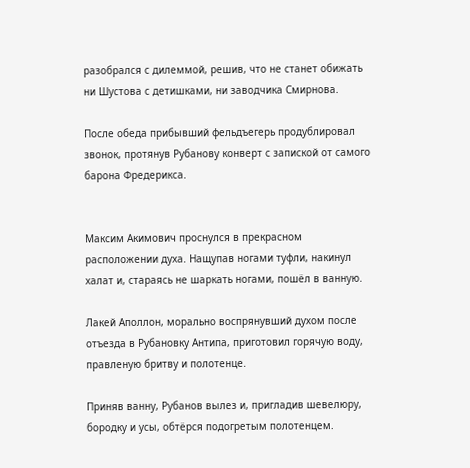разобрался с дилеммой, решив, что не станет обижать ни Шустова с детишками, ни заводчика Смирнова.

После обеда прибывший фельдъегерь продублировал звонок, протянув Рубанову конверт с запиской от самого барона Фредерикса.


Максим Акимович проснулся в прекрасном расположении духа. Нащупав ногами туфли, накинул халат и, стараясь не шаркать ногами, пошёл в ванную.

Лакей Аполлон, морально воспрянувший духом после отъезда в Рубановку Антипа, приготовил горячую воду, правленую бритву и полотенце.

Приняв ванну, Рубанов вылез и, пригладив шевелюру, бородку и усы, обтёрся подогретым полотенцем.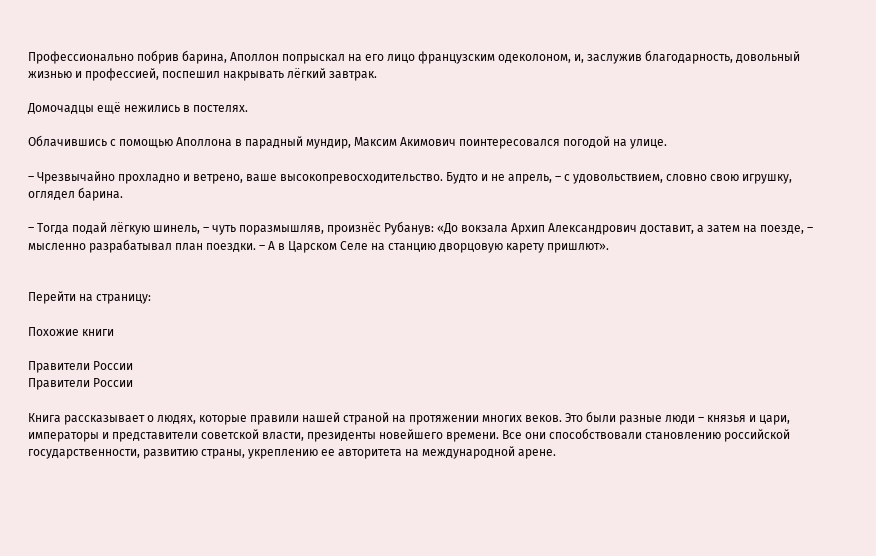Профессионально побрив барина, Аполлон попрыскал на его лицо французским одеколоном, и, заслужив благодарность, довольный жизнью и профессией, поспешил накрывать лёгкий завтрак.

Домочадцы ещё нежились в постелях.

Облачившись с помощью Аполлона в парадный мундир, Максим Акимович поинтересовался погодой на улице.

– Чрезвычайно прохладно и ветрено, ваше высокопревосходительство. Будто и не апрель, – с удовольствием, словно свою игрушку, оглядел барина.

– Тогда подай лёгкую шинель, – чуть поразмышляв, произнёс Рубанув: «До вокзала Архип Александрович доставит, а затем на поезде, – мысленно разрабатывал план поездки. – А в Царском Селе на станцию дворцовую карету пришлют».


Перейти на страницу:

Похожие книги

Правители России
Правители России

Книга рассказывает о людях, которые правили нашей страной на протяжении многих веков. Это были разные люди – князья и цари, императоры и представители советской власти, президенты новейшего времени. Все они способствовали становлению российской государственности, развитию страны, укреплению ее авторитета на международной арене.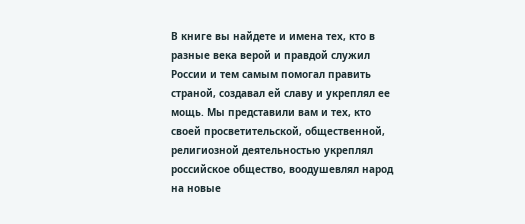В книге вы найдете и имена тех, кто в разные века верой и правдой служил России и тем самым помогал править страной, создавал ей славу и укреплял ее мощь. Мы представили вам и тех, кто своей просветительской, общественной, религиозной деятельностью укреплял российское общество, воодушевлял народ на новые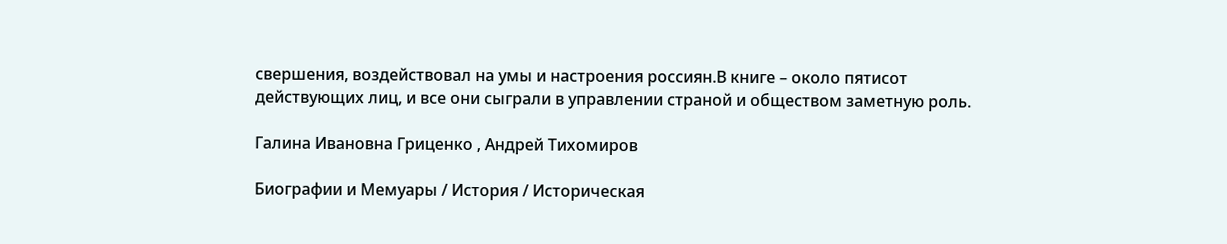свершения, воздействовал на умы и настроения россиян.В книге – около пятисот действующих лиц, и все они сыграли в управлении страной и обществом заметную роль.

Галина Ивановна Гриценко , Андрей Тихомиров

Биографии и Мемуары / История / Историческая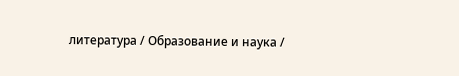литература / Образование и наука /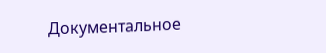Документальное